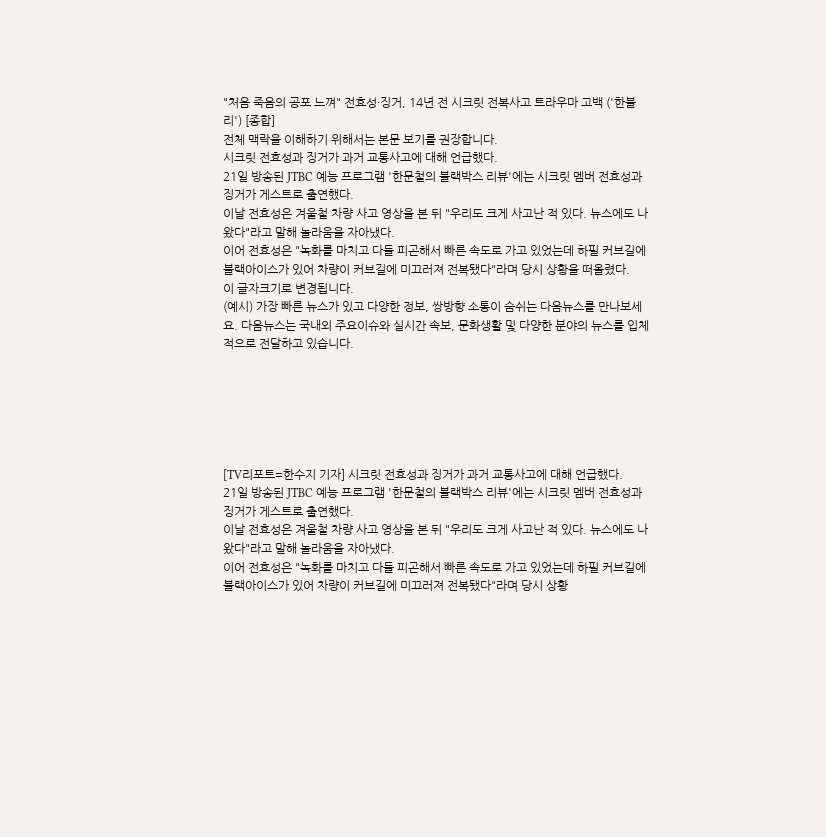"처음 죽음의 공포 느껴" 전효성·징거, 14년 전 시크릿 전복사고 트라우마 고백 ('한블리') [종합]
전체 맥락을 이해하기 위해서는 본문 보기를 권장합니다.
시크릿 전효성과 징거가 과거 교통사고에 대해 언급했다.
21일 방송된 JTBC 예능 프로그램 '한문철의 블랙박스 리뷰'에는 시크릿 멤버 전효성과 징거가 게스트로 출연했다.
이날 전효성은 겨울철 차량 사고 영상을 본 뒤 "우리도 크게 사고난 적 있다. 뉴스에도 나왔다"라고 말해 놀라움을 자아냈다.
이어 전효성은 "녹화를 마치고 다들 피곤해서 빠른 속도로 가고 있었는데 하필 커브길에 블랙아이스가 있어 차량이 커브길에 미끄러져 전복됐다"라며 당시 상황을 떠올렸다.
이 글자크기로 변경됩니다.
(예시) 가장 빠른 뉴스가 있고 다양한 정보, 쌍방향 소통이 숨쉬는 다음뉴스를 만나보세요. 다음뉴스는 국내외 주요이슈와 실시간 속보, 문화생활 및 다양한 분야의 뉴스를 입체적으로 전달하고 있습니다.






[TV리포트=한수지 기자] 시크릿 전효성과 징거가 과거 교통사고에 대해 언급했다.
21일 방송된 JTBC 예능 프로그램 '한문철의 블랙박스 리뷰'에는 시크릿 멤버 전효성과 징거가 게스트로 출연했다.
이날 전효성은 겨울철 차량 사고 영상을 본 뒤 "우리도 크게 사고난 적 있다. 뉴스에도 나왔다"라고 말해 놀라움을 자아냈다.
이어 전효성은 "녹화를 마치고 다들 피곤해서 빠른 속도로 가고 있었는데 하필 커브길에 블랙아이스가 있어 차량이 커브길에 미끄러져 전복됐다"라며 당시 상황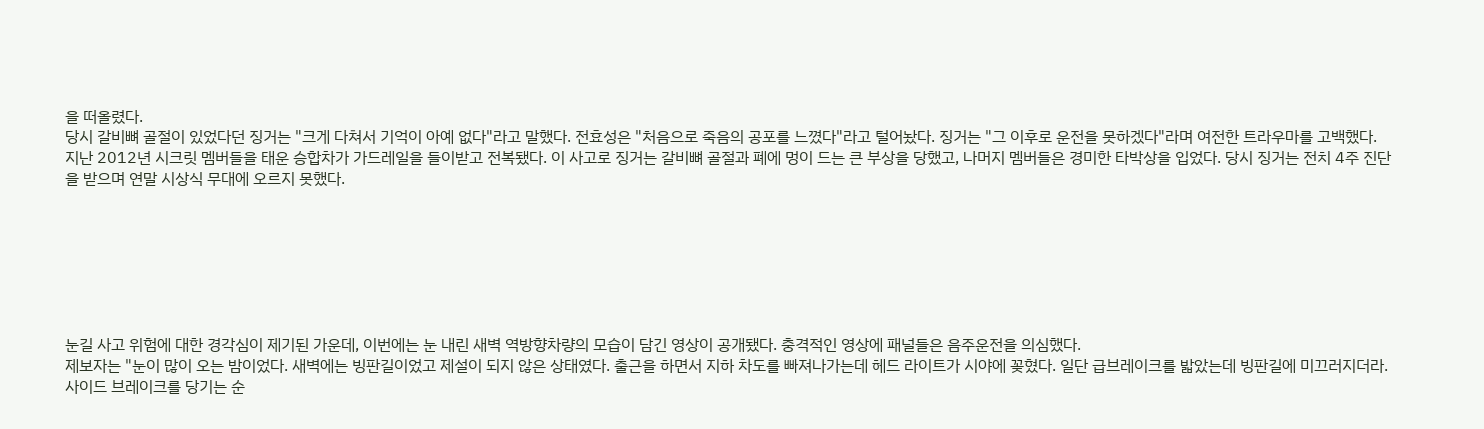을 떠올렸다.
당시 갈비뼈 골절이 있었다던 징거는 "크게 다쳐서 기억이 아예 없다"라고 말했다. 전효성은 "처음으로 죽음의 공포를 느꼈다"라고 털어놨다. 징거는 "그 이후로 운전을 못하겠다"라며 여전한 트라우마를 고백했다.
지난 2012년 시크릿 멤버들을 태운 승합차가 가드레일을 들이받고 전복됐다. 이 사고로 징거는 갈비뼈 골절과 폐에 멍이 드는 큰 부상을 당했고, 나머지 멤버들은 경미한 타박상을 입었다. 당시 징거는 전치 4주 진단을 받으며 연말 시상식 무대에 오르지 못했다.







눈길 사고 위험에 대한 경각심이 제기된 가운데, 이번에는 눈 내린 새벽 역방향차량의 모습이 담긴 영상이 공개됐다. 충격적인 영상에 패널들은 음주운전을 의심했다.
제보자는 "눈이 많이 오는 밤이었다. 새벽에는 빙판길이었고 제설이 되지 않은 상태였다. 출근을 하면서 지하 차도를 빠져나가는데 헤드 라이트가 시야에 꽂혔다. 일단 급브레이크를 밟았는데 빙판길에 미끄러지더라. 사이드 브레이크를 당기는 순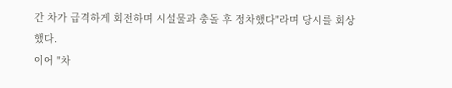간 차가 급격하게 회전하며 시설물과 충돌 후 정차했다"라며 당시를 회상했다.
이어 "차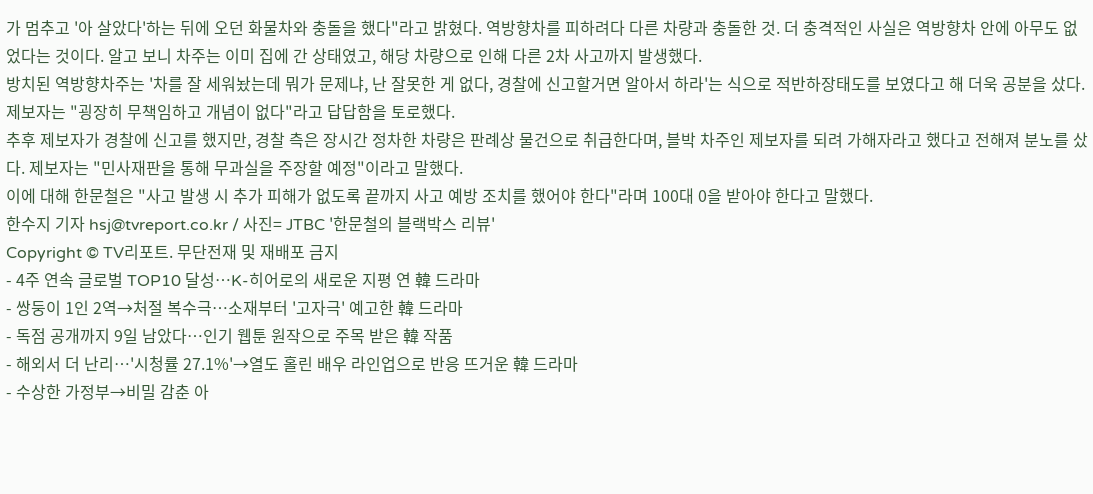가 멈추고 '아 살았다'하는 뒤에 오던 화물차와 충돌을 했다"라고 밝혔다. 역방향차를 피하려다 다른 차량과 충돌한 것. 더 충격적인 사실은 역방향차 안에 아무도 없었다는 것이다. 알고 보니 차주는 이미 집에 간 상태였고, 해당 차량으로 인해 다른 2차 사고까지 발생했다.
방치된 역방향차주는 '차를 잘 세워놨는데 뭐가 문제냐, 난 잘못한 게 없다, 경찰에 신고할거면 알아서 하라'는 식으로 적반하장태도를 보였다고 해 더욱 공분을 샀다. 제보자는 "굉장히 무책임하고 개념이 없다"라고 답답함을 토로했다.
추후 제보자가 경찰에 신고를 했지만, 경찰 측은 장시간 정차한 차량은 판례상 물건으로 취급한다며, 블박 차주인 제보자를 되려 가해자라고 했다고 전해져 분노를 샀다. 제보자는 "민사재판을 통해 무과실을 주장할 예정"이라고 말했다.
이에 대해 한문철은 "사고 발생 시 추가 피해가 없도록 끝까지 사고 예방 조치를 했어야 한다"라며 100대 0을 받아야 한다고 말했다.
한수지 기자 hsj@tvreport.co.kr / 사진= JTBC '한문철의 블랙박스 리뷰'
Copyright © TV리포트. 무단전재 및 재배포 금지
- 4주 연속 글로벌 TOP10 달성…K-히어로의 새로운 지평 연 韓 드라마
- 쌍둥이 1인 2역→처절 복수극…소재부터 '고자극' 예고한 韓 드라마
- 독점 공개까지 9일 남았다…인기 웹툰 원작으로 주목 받은 韓 작품
- 해외서 더 난리…'시청률 27.1%'→열도 홀린 배우 라인업으로 반응 뜨거운 韓 드라마
- 수상한 가정부→비밀 감춘 아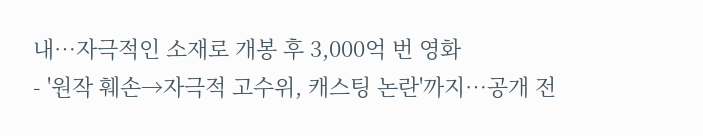내…자극적인 소재로 개봉 후 3,000억 번 영화
- '원작 훼손→자극적 고수위, 캐스팅 논란'까지…공개 전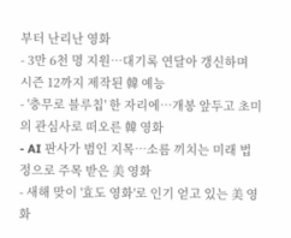부터 난리난 영화
- 3만 6천 명 지원…대기록 연달아 갱신하며 시즌 12까지 제작된 韓 예능
- '충무로 블루칩' 한 자리에…개봉 앞두고 초미의 관심사로 떠오른 韓 영화
- AI 판사가 범인 지목…소름 끼치는 미래 법정으로 주목 받은 美 영화
- 새해 맞이 '효도 영화'로 인기 얻고 있는 美 영화